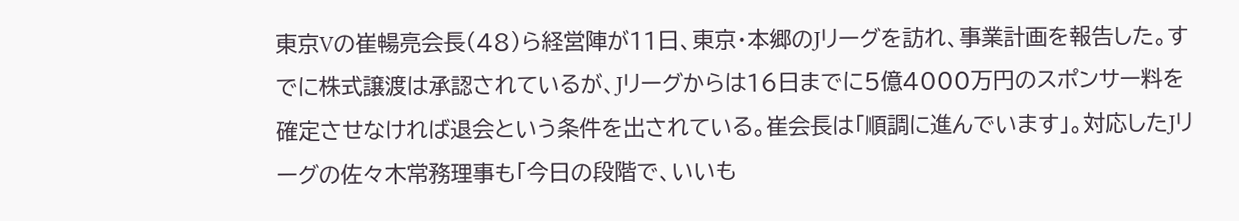東京Vの崔暢亮会長(48)ら経営陣が11日、東京・本郷のJリーグを訪れ、事業計画を報告した。すでに株式譲渡は承認されているが、Jリーグからは16日までに5億4000万円のスポンサー料を確定させなければ退会という条件を出されている。崔会長は「順調に進んでいます」。対応したJリーグの佐々木常務理事も「今日の段階で、いいも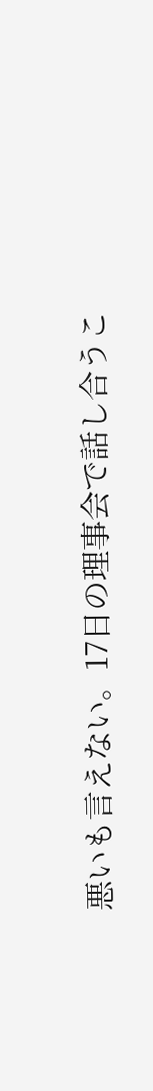悪いも言えない。17日の理事会で話し合うこ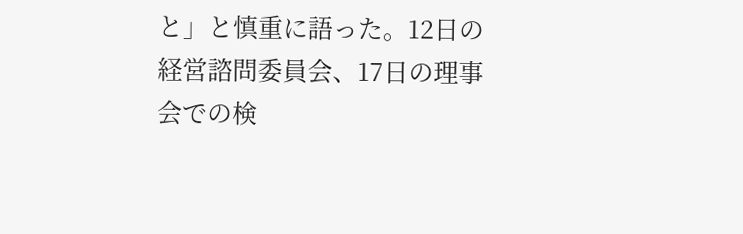と」と慎重に語った。12日の経営諮問委員会、17日の理事会での検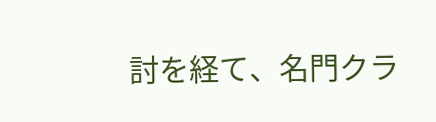討を経て、名門クラ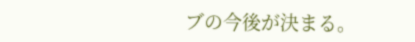ブの今後が決まる。